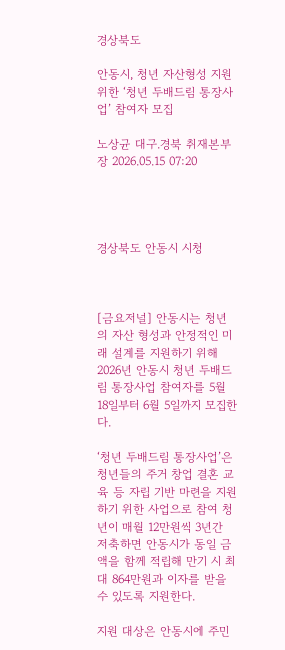경상북도

안동시, 청년 자산형성 지원 위한 ‘청년 두배드림 통장사업’ 참여자 모집

노상균 대구.경북 취재본부장 2026.05.15 07:20




경상북도 안동시 시청



[금요저널] 안동시는 청년의 자산 형성과 안정적인 미래 설계를 지원하기 위해 2026년 안동시 청년 두배드림 통장사업 참여자를 5월 18일부터 6월 5일까지 모집한다.

‘청년 두배드림 통장사업’은 청년들의 주거 창업 결혼 교육 등 자립 기반 마련을 지원하기 위한 사업으로 참여 청년이 매월 12만원씩 3년간 저축하면 안동시가 동일 금액을 함께 적립해 만기 시 최대 864만원과 이자를 받을 수 있도록 지원한다.

지원 대상은 안동시에 주민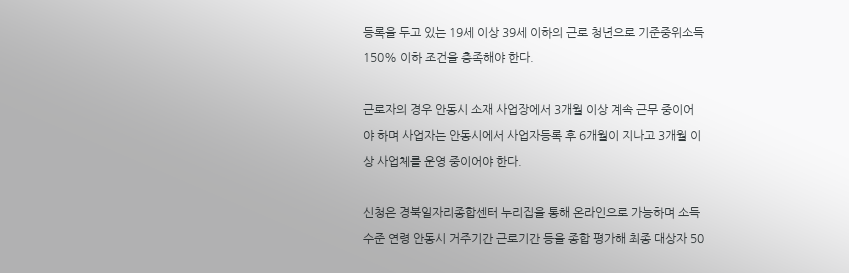등록을 두고 있는 19세 이상 39세 이하의 근로 청년으로 기준중위소득 150% 이하 조건을 충족해야 한다.

근로자의 경우 안동시 소재 사업장에서 3개월 이상 계속 근무 중이어야 하며 사업자는 안동시에서 사업자등록 후 6개월이 지나고 3개월 이상 사업체를 운영 중이어야 한다.

신청은 경북일자리종합센터 누리집을 통해 온라인으로 가능하며 소득 수준 연령 안동시 거주기간 근로기간 등을 종합 평가해 최종 대상자 50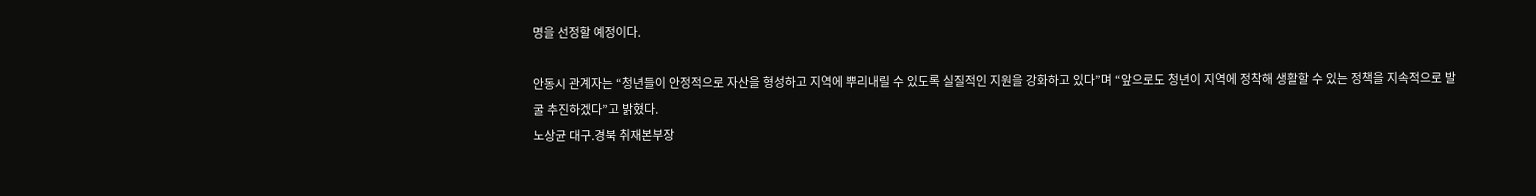명을 선정할 예정이다.

안동시 관계자는 “청년들이 안정적으로 자산을 형성하고 지역에 뿌리내릴 수 있도록 실질적인 지원을 강화하고 있다”며 “앞으로도 청년이 지역에 정착해 생활할 수 있는 정책을 지속적으로 발굴 추진하겠다”고 밝혔다.
노상균 대구.경북 취재본부장